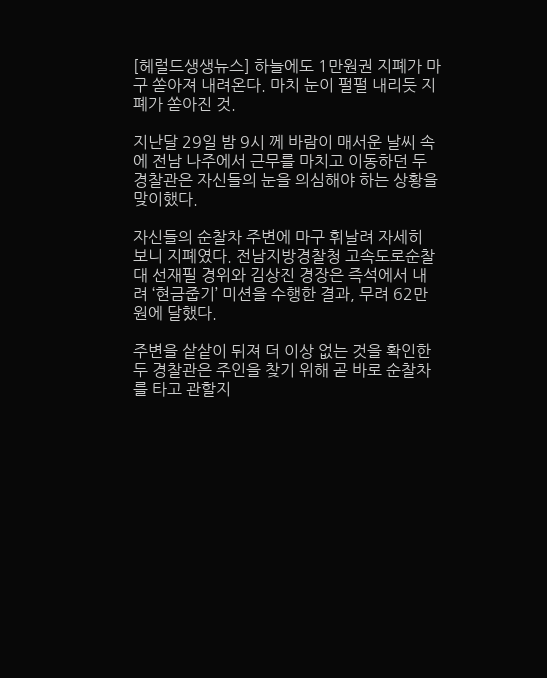[헤럴드생생뉴스] 하늘에도 1만원권 지폐가 마구 쏟아져 내려온다. 마치 눈이 펄펄 내리듯 지폐가 쏟아진 것.

지난달 29일 밤 9시 께 바람이 매서운 날씨 속에 전남 나주에서 근무를 마치고 이동하던 두 경찰관은 자신들의 눈을 의심해야 하는 상황을 맞이했다.

자신들의 순찰차 주변에 마구 휘날려 자세히 보니 지폐였다. 전남지방경찰청 고속도로순찰대 선재필 경위와 김상진 경장은 즉석에서 내려 ‘현금줍기’ 미션을 수행한 결과, 무려 62만원에 달했다.

주변을 샅샅이 뒤져 더 이상 없는 것을 확인한 두 경찰관은 주인을 찾기 위해 곧 바로 순찰차를 타고 관할지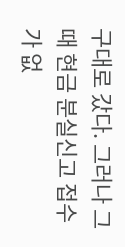구대로 갔다. 그러나 그때 현금 분실신고 접수가 없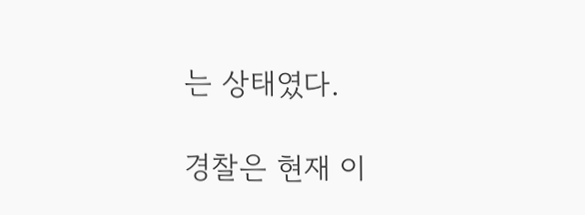는 상태였다.

경찰은 현재 이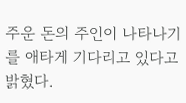주운 돈의 주인이 나타나기를 애타게 기다리고 있다고 밝혔다.